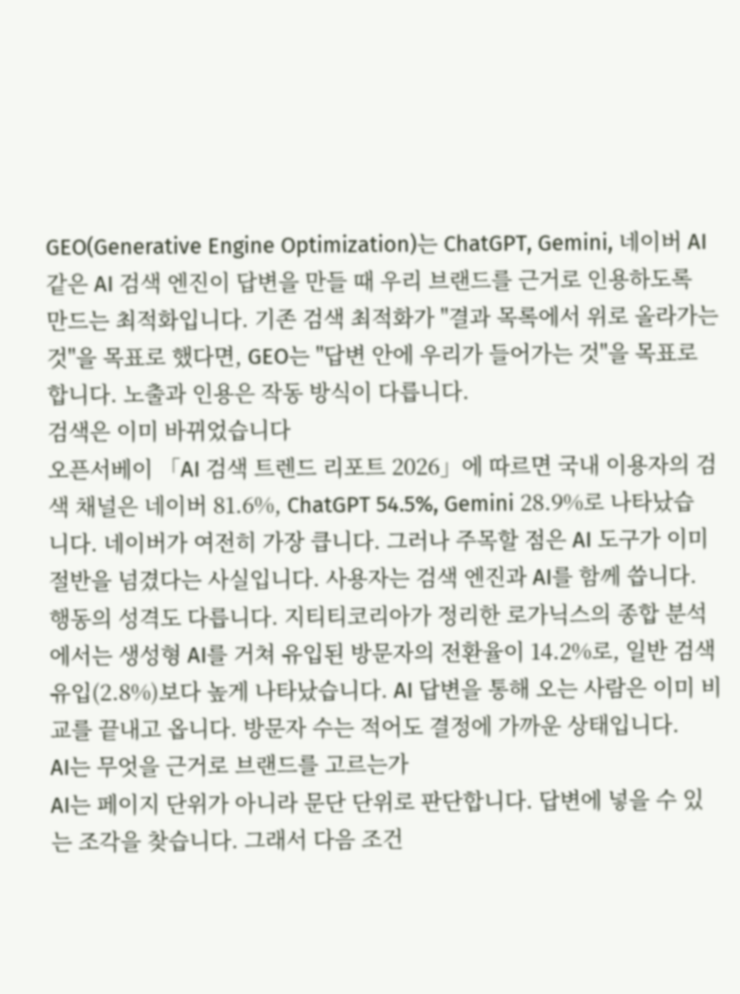GEO(Generative Engine Optimization)는 ChatGPT, Gemini, 네이버 AI 같은 AI 검색 엔진이 답변을 만들 때 우리 브랜드를 근거로 인용하도록 만드는 최적화입니다. 기존 검색 최적화가 "결과 목록에서 위로 올라가는 것"을 목표로 했다면, GEO는 "답변 안에 우리가 들어가는 것"을 목표로 합니다. 노출과 인용은 작동 방식이 다릅니다.
검색은 이미 바뀌었습니다
오픈서베이 「AI 검색 트렌드 리포트 2026」에 따르면 국내 이용자의 검색 채널은 네이버 81.6%, ChatGPT 54.5%, Gemini 28.9%로 나타났습니다. 네이버가 여전히 가장 큽니다. 그러나 주목할 점은 AI 도구가 이미 절반을 넘겼다는 사실입니다. 사용자는 검색 엔진과 AI를 함께 씁니다.
행동의 성격도 다릅니다. 지티티코리아가 정리한 로가닉스의 종합 분석에서는 생성형 AI를 거쳐 유입된 방문자의 전환율이 14.2%로, 일반 검색 유입(2.8%)보다 높게 나타났습니다. AI 답변을 통해 오는 사람은 이미 비교를 끝내고 옵니다. 방문자 수는 적어도 결정에 가까운 상태입니다.
AI는 무엇을 근거로 브랜드를 고르는가
AI는 페이지 단위가 아니라 문단 단위로 판단합니다. 답변에 넣을 수 있는 조각을 찾습니다. 그래서 다음 조건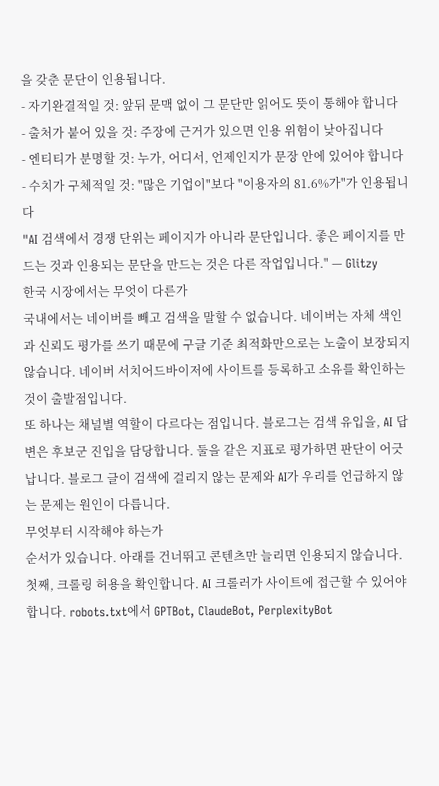을 갖춘 문단이 인용됩니다.
- 자기완결적일 것: 앞뒤 문맥 없이 그 문단만 읽어도 뜻이 통해야 합니다
- 출처가 붙어 있을 것: 주장에 근거가 있으면 인용 위험이 낮아집니다
- 엔티티가 분명할 것: 누가, 어디서, 언제인지가 문장 안에 있어야 합니다
- 수치가 구체적일 것: "많은 기업이"보다 "이용자의 81.6%가"가 인용됩니다
"AI 검색에서 경쟁 단위는 페이지가 아니라 문단입니다. 좋은 페이지를 만드는 것과 인용되는 문단을 만드는 것은 다른 작업입니다." — Glitzy
한국 시장에서는 무엇이 다른가
국내에서는 네이버를 빼고 검색을 말할 수 없습니다. 네이버는 자체 색인과 신뢰도 평가를 쓰기 때문에 구글 기준 최적화만으로는 노출이 보장되지 않습니다. 네이버 서치어드바이저에 사이트를 등록하고 소유를 확인하는 것이 출발점입니다.
또 하나는 채널별 역할이 다르다는 점입니다. 블로그는 검색 유입을, AI 답변은 후보군 진입을 담당합니다. 둘을 같은 지표로 평가하면 판단이 어긋납니다. 블로그 글이 검색에 걸리지 않는 문제와 AI가 우리를 언급하지 않는 문제는 원인이 다릅니다.
무엇부터 시작해야 하는가
순서가 있습니다. 아래를 건너뛰고 콘텐츠만 늘리면 인용되지 않습니다.
첫째, 크롤링 허용을 확인합니다. AI 크롤러가 사이트에 접근할 수 있어야 합니다. robots.txt에서 GPTBot, ClaudeBot, PerplexityBot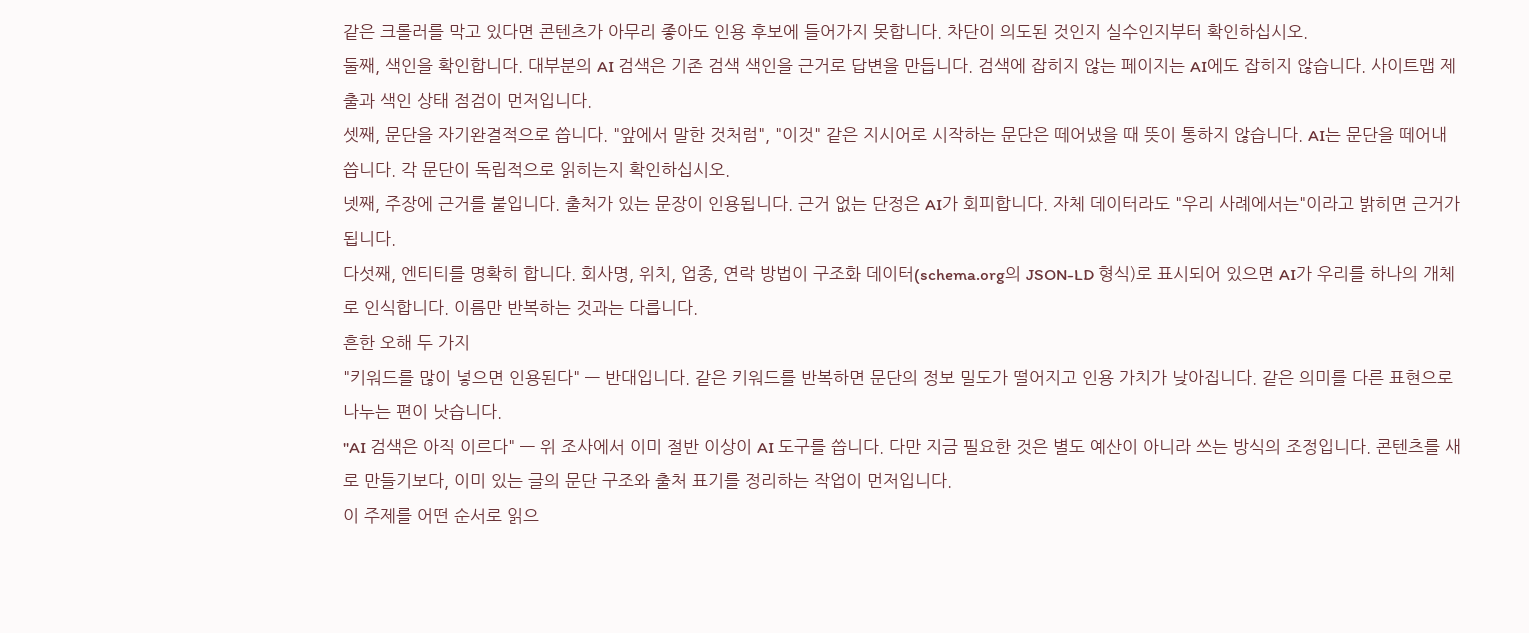같은 크롤러를 막고 있다면 콘텐츠가 아무리 좋아도 인용 후보에 들어가지 못합니다. 차단이 의도된 것인지 실수인지부터 확인하십시오.
둘째, 색인을 확인합니다. 대부분의 AI 검색은 기존 검색 색인을 근거로 답변을 만듭니다. 검색에 잡히지 않는 페이지는 AI에도 잡히지 않습니다. 사이트맵 제출과 색인 상태 점검이 먼저입니다.
셋째, 문단을 자기완결적으로 씁니다. "앞에서 말한 것처럼", "이것" 같은 지시어로 시작하는 문단은 떼어냈을 때 뜻이 통하지 않습니다. AI는 문단을 떼어내 씁니다. 각 문단이 독립적으로 읽히는지 확인하십시오.
넷째, 주장에 근거를 붙입니다. 출처가 있는 문장이 인용됩니다. 근거 없는 단정은 AI가 회피합니다. 자체 데이터라도 "우리 사례에서는"이라고 밝히면 근거가 됩니다.
다섯째, 엔티티를 명확히 합니다. 회사명, 위치, 업종, 연락 방법이 구조화 데이터(schema.org의 JSON-LD 형식)로 표시되어 있으면 AI가 우리를 하나의 개체로 인식합니다. 이름만 반복하는 것과는 다릅니다.
흔한 오해 두 가지
"키워드를 많이 넣으면 인용된다" — 반대입니다. 같은 키워드를 반복하면 문단의 정보 밀도가 떨어지고 인용 가치가 낮아집니다. 같은 의미를 다른 표현으로 나누는 편이 낫습니다.
"AI 검색은 아직 이르다" — 위 조사에서 이미 절반 이상이 AI 도구를 씁니다. 다만 지금 필요한 것은 별도 예산이 아니라 쓰는 방식의 조정입니다. 콘텐츠를 새로 만들기보다, 이미 있는 글의 문단 구조와 출처 표기를 정리하는 작업이 먼저입니다.
이 주제를 어떤 순서로 읽으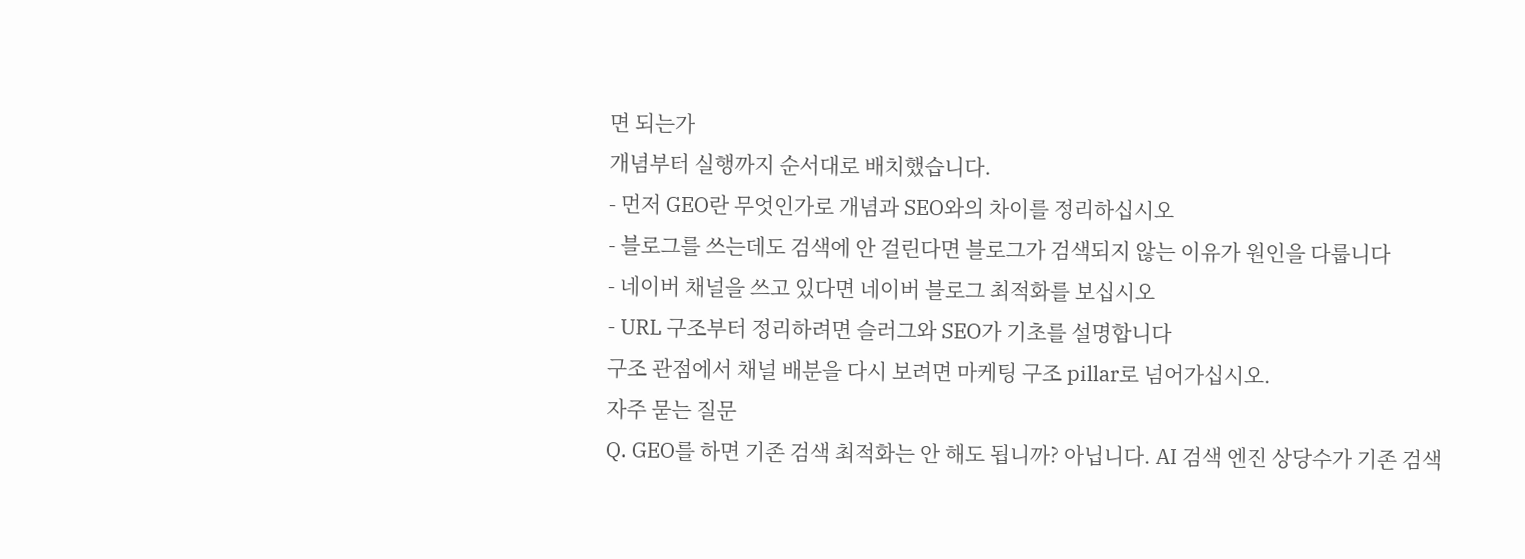면 되는가
개념부터 실행까지 순서대로 배치했습니다.
- 먼저 GEO란 무엇인가로 개념과 SEO와의 차이를 정리하십시오
- 블로그를 쓰는데도 검색에 안 걸린다면 블로그가 검색되지 않는 이유가 원인을 다룹니다
- 네이버 채널을 쓰고 있다면 네이버 블로그 최적화를 보십시오
- URL 구조부터 정리하려면 슬러그와 SEO가 기초를 설명합니다
구조 관점에서 채널 배분을 다시 보려면 마케팅 구조 pillar로 넘어가십시오.
자주 묻는 질문
Q. GEO를 하면 기존 검색 최적화는 안 해도 됩니까? 아닙니다. AI 검색 엔진 상당수가 기존 검색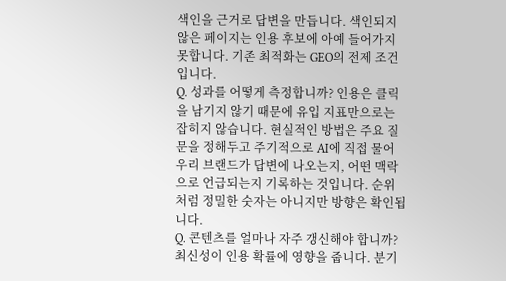색인을 근거로 답변을 만듭니다. 색인되지 않은 페이지는 인용 후보에 아예 들어가지 못합니다. 기존 최적화는 GEO의 전제 조건입니다.
Q. 성과를 어떻게 측정합니까? 인용은 클릭을 남기지 않기 때문에 유입 지표만으로는 잡히지 않습니다. 현실적인 방법은 주요 질문을 정해두고 주기적으로 AI에 직접 물어 우리 브랜드가 답변에 나오는지, 어떤 맥락으로 언급되는지 기록하는 것입니다. 순위처럼 정밀한 숫자는 아니지만 방향은 확인됩니다.
Q. 콘텐츠를 얼마나 자주 갱신해야 합니까? 최신성이 인용 확률에 영향을 줍니다. 분기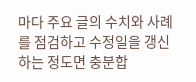마다 주요 글의 수치와 사례를 점검하고 수정일을 갱신하는 정도면 충분합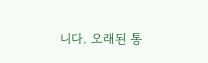니다. 오래된 통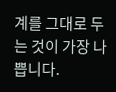계를 그대로 두는 것이 가장 나쁩니다.